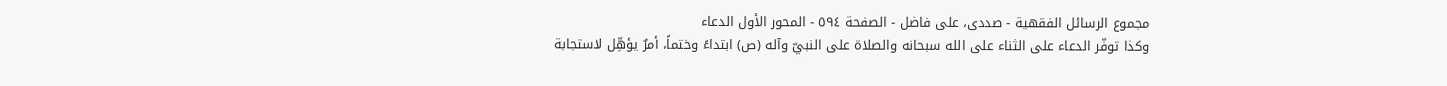مجموع الرسائل الفقهية - صددى، على فاضل - الصفحة ٥٩٤ - المحور الأول الدعاء
وكذا توفّر الدعاء على الثناء على الله سبحانه والصلاة على النبيّ وآله (ص) ابتداءً وختماً، أمرٌ يؤهِّل لاستجابة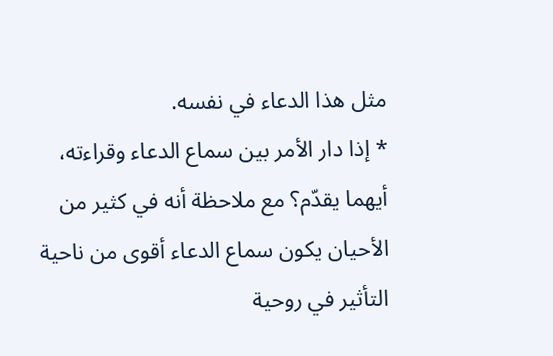مثل هذا الدعاء في نفسه.
* إذا دار الأمر بين سماع الدعاء وقراءته، أيهما يقدّم؟ مع ملاحظة أنه في كثير من الأحيان يكون سماع الدعاء أقوى من ناحية التأثير في روحية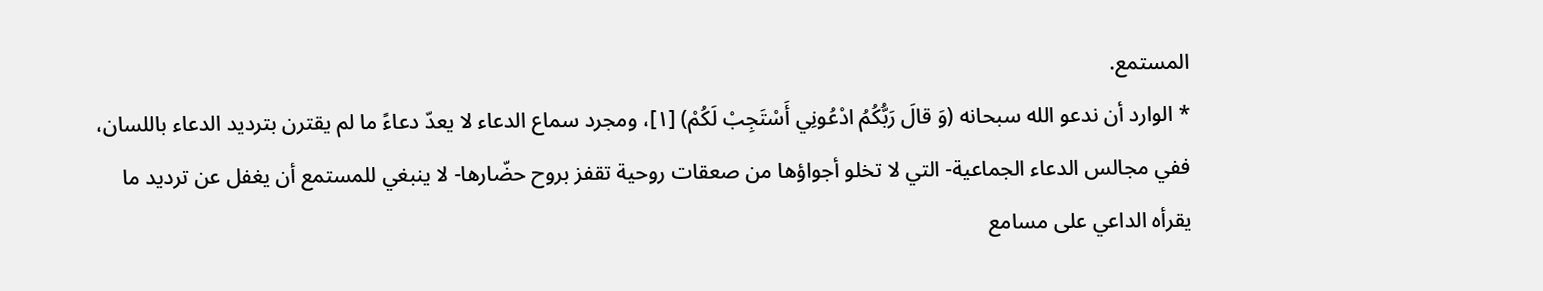المستمع.
* الوارد أن ندعو الله سبحانه (وَ قالَ رَبُّكُمُ ادْعُونِي أَسْتَجِبْ لَكُمْ) [١]، ومجرد سماع الدعاء لا يعدّ دعاءً ما لم يقترن بترديد الدعاء باللسان، ففي مجالس الدعاء الجماعية- التي لا تخلو أجواؤها من صعقات روحية تقفز بروح حضّارها- لا ينبغي للمستمع أن يغفل عن ترديد ما يقرأه الداعي على مسامع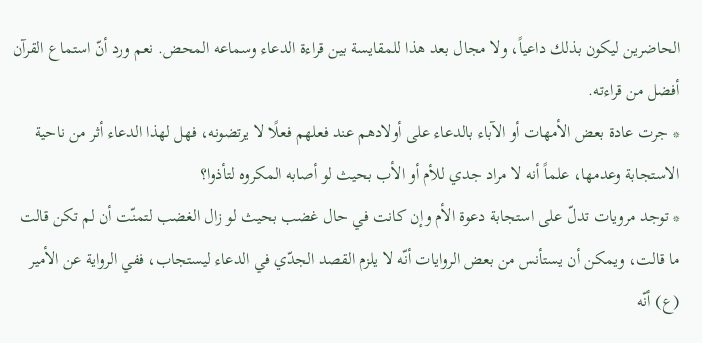الحاضرين ليكون بذلك داعياً، ولا مجال بعد هذا للمقايسة بين قراءة الدعاء وسماعه المحض. نعم ورد أنّ استماع القرآن أفضل من قراءته.
* جرت عادة بعض الأمهات أو الآباء بالدعاء على أولادهم عند فعلهم فعلًا لا يرتضونه، فهل لهذا الدعاء أثر من ناحية الاستجابة وعدمها، علماً أنه لا مراد جدي للأم أو الأب بحيث لو أصابه المكروه لتأذوا؟
* توجد مرويات تدلّ على استجابة دعوة الأم وإن كانت في حال غضب بحيث لو زال الغضب لتمنّت أن لم تكن قالت ما قالت، ويمكن أن يستأنس من بعض الروايات أنّه لا يلزم القصد الجدّي في الدعاء ليستجاب، ففي الرواية عن الأمير (ع) أنّه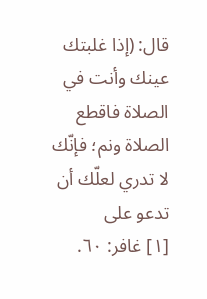قال: (إذا غلبتك عينك وأنت في الصلاة فاقطع الصلاة ونم؛ فإنّك لا تدري لعلّك أن تدعو على
[١] غافر: ٦٠.